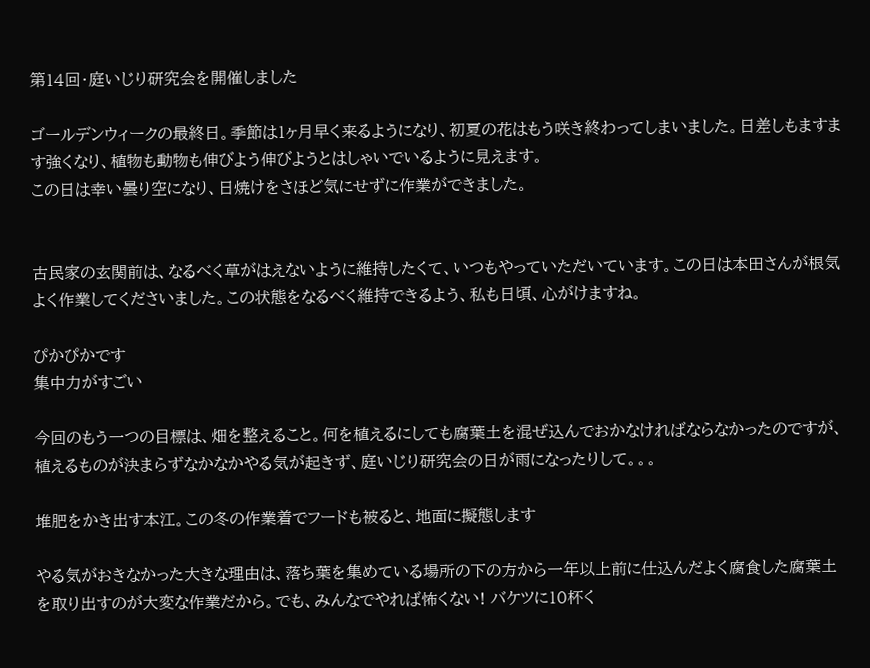第14回・庭いじり研究会を開催しました

ゴールデンウィークの最終日。季節は1ヶ月早く来るようになり、初夏の花はもう咲き終わってしまいました。日差しもますます強くなり、植物も動物も伸びよう伸びようとはしゃいでいるように見えます。
この日は幸い曇り空になり、日焼けをさほど気にせずに作業ができました。


古民家の玄関前は、なるべく草がはえないように維持したくて、いつもやっていただいています。この日は本田さんが根気よく作業してくださいました。この状態をなるべく維持できるよう、私も日頃、心がけますね。

ぴかぴかです
集中力がすごい

今回のもう一つの目標は、畑を整えること。何を植えるにしても腐葉土を混ぜ込んでおかなければならなかったのですが、植えるものが決まらずなかなかやる気が起きず、庭いじり研究会の日が雨になったりして。。。

堆肥をかき出す本江。この冬の作業着でフードも被ると、地面に擬態します

やる気がおきなかった大きな理由は、落ち葉を集めている場所の下の方から一年以上前に仕込んだよく腐食した腐葉土を取り出すのが大変な作業だから。でも、みんなでやれば怖くない! バケツに10杯く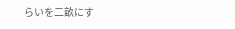らいを二畝にす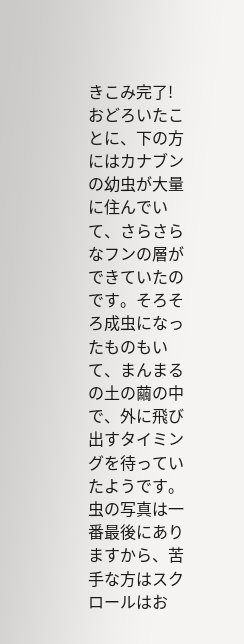きこみ完了!
おどろいたことに、下の方にはカナブンの幼虫が大量に住んでいて、さらさらなフンの層ができていたのです。そろそろ成虫になったものもいて、まんまるの土の繭の中で、外に飛び出すタイミングを待っていたようです。虫の写真は一番最後にありますから、苦手な方はスクロールはお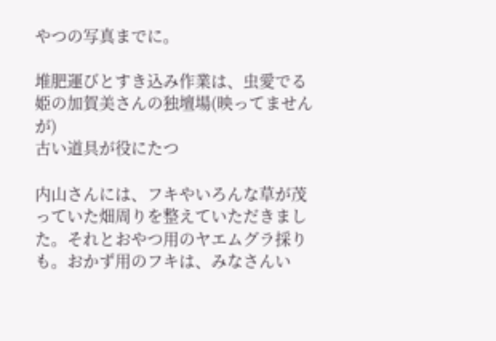やつの写真までに。

堆肥運びとすき込み作業は、虫愛でる姫の加賀美さんの独壇場(映ってませんが)
古い道具が役にたつ

内山さんには、フキやいろんな草が茂っていた畑周りを整えていただきました。それとおやつ用のヤエムグラ採りも。おかず用のフキは、みなさんい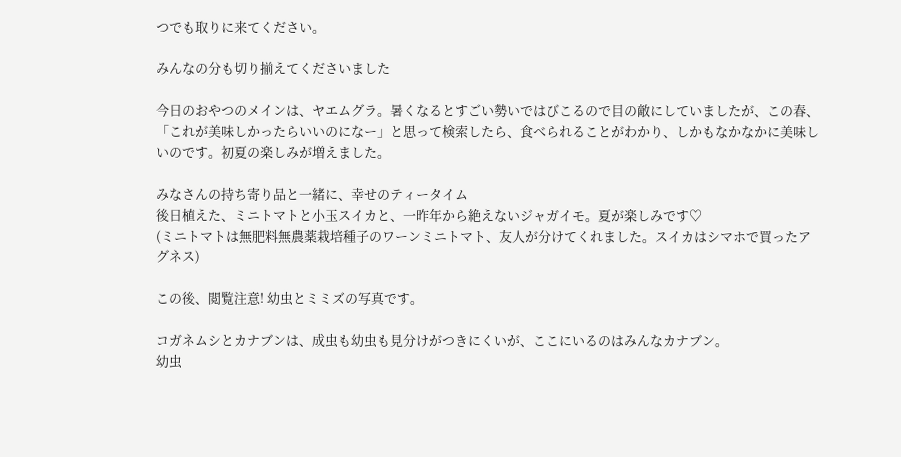つでも取りに来てください。

みんなの分も切り揃えてくださいました

今日のおやつのメインは、ヤエムグラ。暑くなるとすごい勢いではびこるので目の敵にしていましたが、この春、「これが美味しかったらいいのになー」と思って検索したら、食べられることがわかり、しかもなかなかに美味しいのです。初夏の楽しみが増えました。

みなさんの持ち寄り品と一緒に、幸せのティータイム
後日植えた、ミニトマトと小玉スイカと、一昨年から絶えないジャガイモ。夏が楽しみです♡
(ミニトマトは無肥料無農薬栽培種子のワーンミニトマト、友人が分けてくれました。スイカはシマホで買ったアグネス)

この後、閲覧注意! 幼虫とミミズの写真です。

コガネムシとカナブンは、成虫も幼虫も見分けがつきにくいが、ここにいるのはみんなカナブン。
幼虫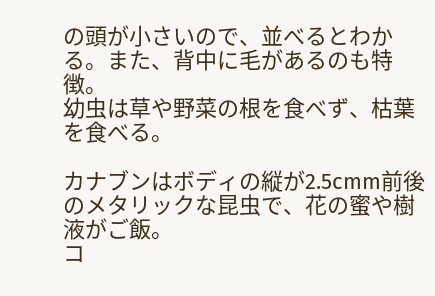の頭が小さいので、並べるとわかる。また、背中に毛があるのも特徴。
幼虫は草や野菜の根を食べず、枯葉を食べる。

カナブンはボディの縦が2.5cmm前後のメタリックな昆虫で、花の蜜や樹液がご飯。
コ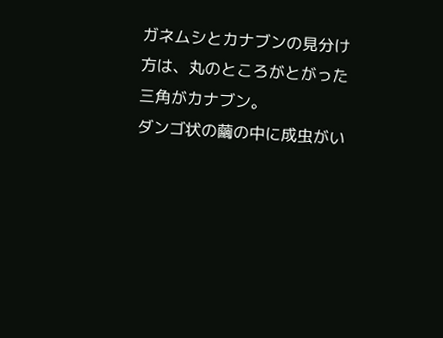ガネムシとカナブンの見分け方は、丸のところがとがった三角がカナブン。
ダンゴ状の繭の中に成虫がい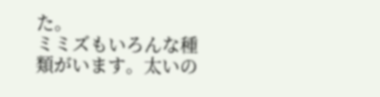た。
ミミズもいろんな種類がいます。太いの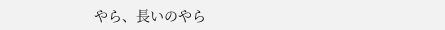やら、長いのやら